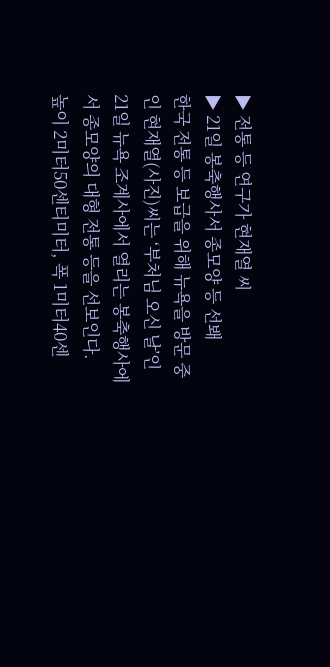▶ 전통 등 연구가 현재열 씨
▶ 21일 봉축행사서 종모양 등 선봬
한국 전통 등 보급을 위해 뉴욕을 방문 중인 현재열(사진)씨는 ‘부처님 오신 날’인 21일 뉴욕 조계사에서 열리는 봉축행사에서 종모양의 대형 전통 등을 선보인다.
높이 2미터50센티미터, 폭 1미터40센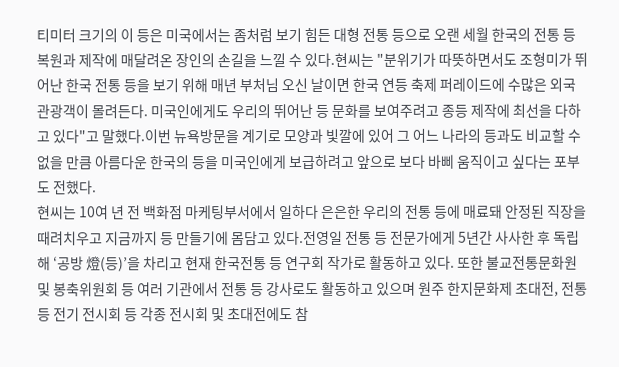티미터 크기의 이 등은 미국에서는 좀처럼 보기 힘든 대형 전통 등으로 오랜 세월 한국의 전통 등 복원과 제작에 매달려온 장인의 손길을 느낄 수 있다.현씨는 "분위기가 따뜻하면서도 조형미가 뛰어난 한국 전통 등을 보기 위해 매년 부처님 오신 날이면 한국 연등 축제 퍼레이드에 수많은 외국 관광객이 몰려든다. 미국인에게도 우리의 뛰어난 등 문화를 보여주려고 종등 제작에 최선을 다하고 있다"고 말했다.이번 뉴욕방문을 계기로 모양과 빛깔에 있어 그 어느 나라의 등과도 비교할 수 없을 만큼 아름다운 한국의 등을 미국인에게 보급하려고 앞으로 보다 바삐 움직이고 싶다는 포부도 전했다.
현씨는 10여 년 전 백화점 마케팅부서에서 일하다 은은한 우리의 전통 등에 매료돼 안정된 직장을 때려치우고 지금까지 등 만들기에 몸담고 있다.전영일 전통 등 전문가에게 5년간 사사한 후 독립해 ‘공방 燈(등)’을 차리고 현재 한국전통 등 연구회 작가로 활동하고 있다. 또한 불교전통문화원 및 봉축위원회 등 여러 기관에서 전통 등 강사로도 활동하고 있으며 원주 한지문화제 초대전, 전통 등 전기 전시회 등 각종 전시회 및 초대전에도 참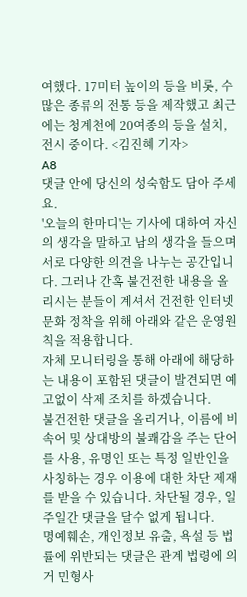여했다. 17미터 높이의 등을 비롯, 수많은 종류의 전통 등을 제작했고 최근에는 청계천에 20여종의 등을 설치, 전시 중이다. <김진혜 기자>
A8
댓글 안에 당신의 성숙함도 담아 주세요.
'오늘의 한마디'는 기사에 대하여 자신의 생각을 말하고 남의 생각을 들으며 서로 다양한 의견을 나누는 공간입니다. 그러나 간혹 불건전한 내용을 올리시는 분들이 계셔서 건전한 인터넷문화 정착을 위해 아래와 같은 운영원칙을 적용합니다.
자체 모니터링을 통해 아래에 해당하는 내용이 포함된 댓글이 발견되면 예고없이 삭제 조치를 하겠습니다.
불건전한 댓글을 올리거나, 이름에 비속어 및 상대방의 불쾌감을 주는 단어를 사용, 유명인 또는 특정 일반인을 사칭하는 경우 이용에 대한 차단 제재를 받을 수 있습니다. 차단될 경우, 일주일간 댓글을 달수 없게 됩니다.
명예훼손, 개인정보 유출, 욕설 등 법률에 위반되는 댓글은 관계 법령에 의거 민형사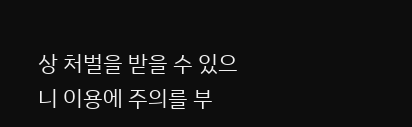상 처벌을 받을 수 있으니 이용에 주의를 부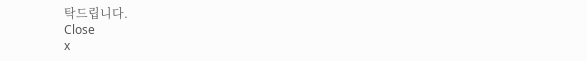탁드립니다.
Close
x